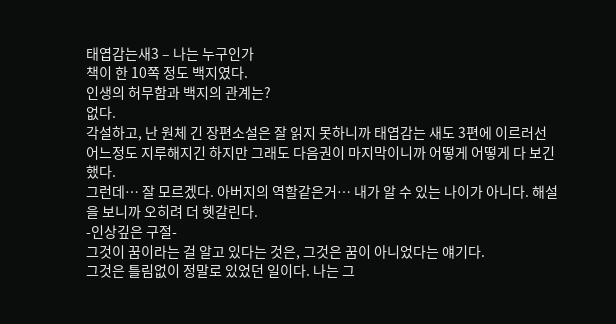태엽감는새3 – 나는 누구인가
책이 한 10쪽 정도 백지였다.
인생의 허무함과 백지의 관계는?
없다.
각설하고, 난 원체 긴 장편소설은 잘 읽지 못하니까 태엽감는 새도 3편에 이르러선 어느정도 지루해지긴 하지만 그래도 다음권이 마지막이니까 어떻게 어떻게 다 보긴 했다.
그런데… 잘 모르겠다. 아버지의 역할같은거… 내가 알 수 있는 나이가 아니다. 해설을 보니까 오히려 더 헷갈린다.
-인상깊은 구절-
그것이 꿈이라는 걸 알고 있다는 것은, 그것은 꿈이 아니었다는 얘기다.
그것은 틀림없이 정말로 있었던 일이다. 나는 그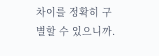차이를 정확히 구별할 수 있으니까.